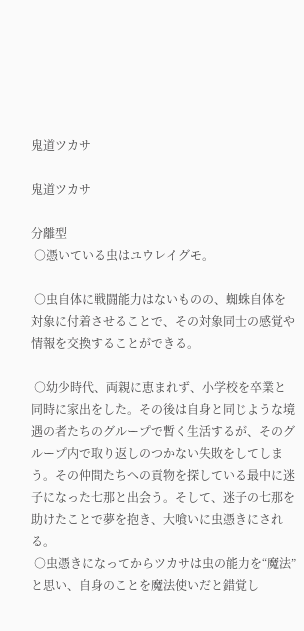鬼道ツカサ

鬼道ツカサ

分離型
 ○憑いている虫はユウレイグモ。

 ○虫自体に戦闘能力はないものの、蜘蛛自体を対象に付着させることで、その対象同士の感覚や情報を交換することができる。

 ○幼少時代、両親に恵まれず、小学校を卒業と同時に家出をした。その後は自身と同じような境遇の者たちのグループで暫く生活するが、そのグループ内で取り返しのつかない失敗をしてしまう。その仲間たちへの貢物を探している最中に迷子になった七那と出会う。そして、迷子の七那を助けたことで夢を抱き、大喰いに虫憑きにされる。
 ○虫憑きになってからツカサは虫の能力を“魔法”と思い、自身のことを魔法使いだと錯覚し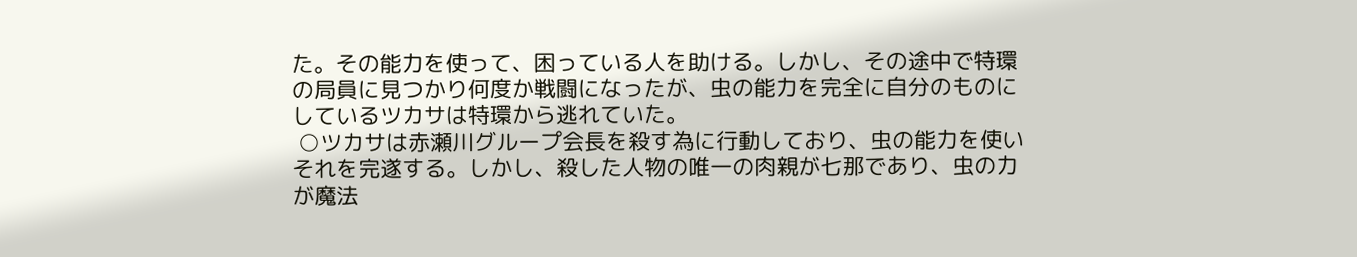た。その能力を使って、困っている人を助ける。しかし、その途中で特環の局員に見つかり何度か戦闘になったが、虫の能力を完全に自分のものにしているツカサは特環から逃れていた。
 ○ツカサは赤瀬川グループ会長を殺す為に行動しており、虫の能力を使いそれを完遂する。しかし、殺した人物の唯一の肉親が七那であり、虫の力が魔法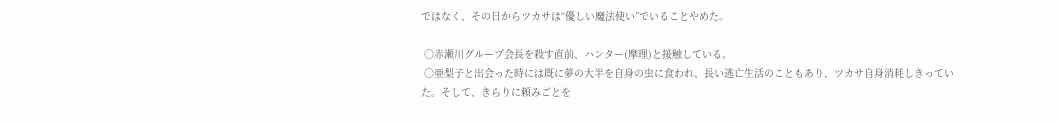ではなく、その日からツカサは“優しい魔法使い”でいることやめた。

 ○赤瀬川グループ会長を殺す直前、ハンター(摩理)と接触している。
 ○亜梨子と出会った時には既に夢の大半を自身の虫に食われ、長い逃亡生活のこともあり、ツカサ自身消耗しきっていた。そして、きらりに頼みごとを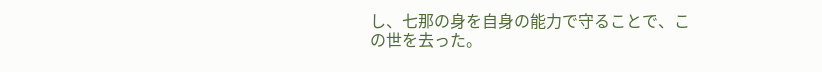し、七那の身を自身の能力で守ることで、この世を去った。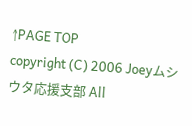↑PAGE TOP
copyright (C) 2006 Joeyムシウタ応援支部 All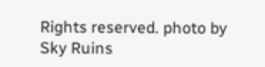Rights reserved. photo by Sky Ruins